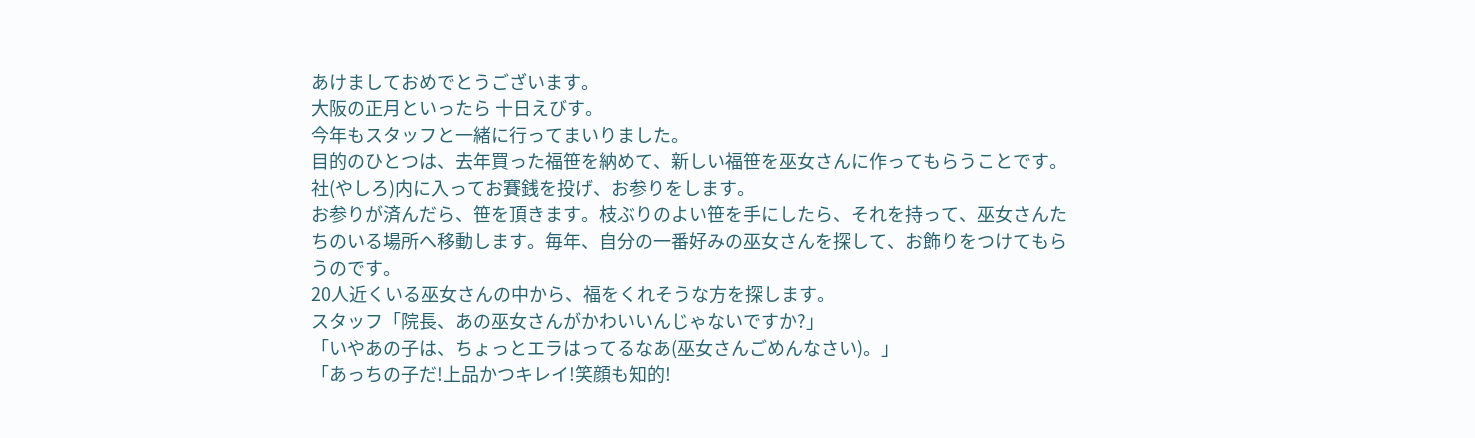あけましておめでとうございます。
大阪の正月といったら 十日えびす。
今年もスタッフと一緒に行ってまいりました。
目的のひとつは、去年買った福笹を納めて、新しい福笹を巫女さんに作ってもらうことです。社(やしろ)内に入ってお賽銭を投げ、お参りをします。
お参りが済んだら、笹を頂きます。枝ぶりのよい笹を手にしたら、それを持って、巫女さんたちのいる場所へ移動します。毎年、自分の一番好みの巫女さんを探して、お飾りをつけてもらうのです。
20人近くいる巫女さんの中から、福をくれそうな方を探します。
スタッフ「院長、あの巫女さんがかわいいんじゃないですか?」
「いやあの子は、ちょっとエラはってるなあ(巫女さんごめんなさい)。」
「あっちの子だ!上品かつキレイ!笑顔も知的!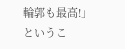輪郭も最高!」
というこ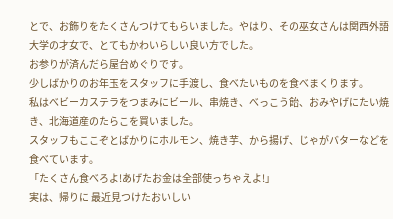とで、お飾りをたくさんつけてもらいました。やはり、その巫女さんは関西外語大学の才女で、とてもかわいらしい良い方でした。
お参りが済んだら屋台めぐりです。
少しばかりのお年玉をスタッフに手渡し、食べたいものを食べまくります。
私はべビーカステラをつまみにビール、串焼き、べっこう飴、おみやげにたい焼き、北海道産のたらこを買いました。
スタッフもここぞとばかりにホルモン、焼き芋、から揚げ、じゃがバターなどを食べています。
「たくさん食べろよ!あげたお金は全部使っちゃえよ!」
実は、帰りに 最近見つけたおいしい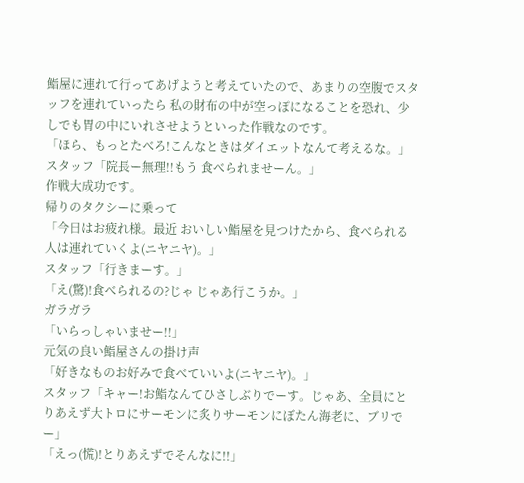鮨屋に連れて行ってあげようと考えていたので、あまりの空腹でスタッフを連れていったら 私の財布の中が空っぽになることを恐れ、少しでも胃の中にいれさせようといった作戦なのです。
「ほら、もっとたべろ!こんなときはダイエットなんて考えるな。」
スタッフ「院長ー無理!!もう 食べられませーん。」
作戦大成功です。
帰りのタクシーに乗って
「今日はお疲れ様。最近 おいしい鮨屋を見つけたから、食べられる人は連れていくよ(ニヤニヤ)。」
スタッフ「行きまーす。」
「え(驚)!食べられるの?じゃ じゃあ行こうか。」
ガラガラ
「いらっしゃいませー!!」
元気の良い鮨屋さんの掛け声
「好きなものお好みで食べていいよ(ニヤニヤ)。」
スタッフ「キャー!お鮨なんてひさしぶりでーす。じゃあ、全員にとりあえず大トロにサーモンに炙りサーモンにぼたん海老に、ブリでー」
「えっ(慌)!とりあえずでそんなに!!」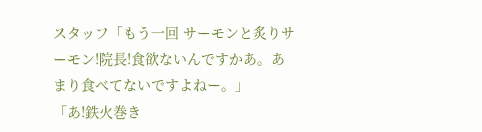スタッフ「もう一回 サーモンと炙りサーモン!院長!食欲ないんですかあ。あまり食べてないですよねー。」
「あ!鉄火巻き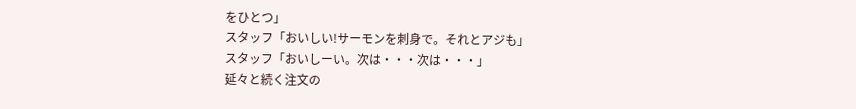をひとつ」
スタッフ「おいしい!サーモンを刺身で。それとアジも」
スタッフ「おいしーい。次は・・・次は・・・」
延々と続く注文の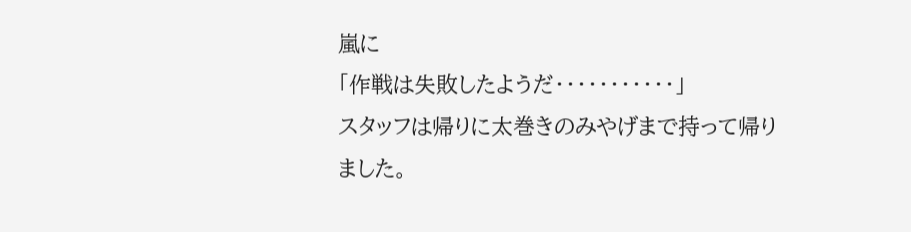嵐に
「作戦は失敗したようだ・・・・・・・・・・・」
スタッフは帰りに太巻きのみやげまで持って帰りました。